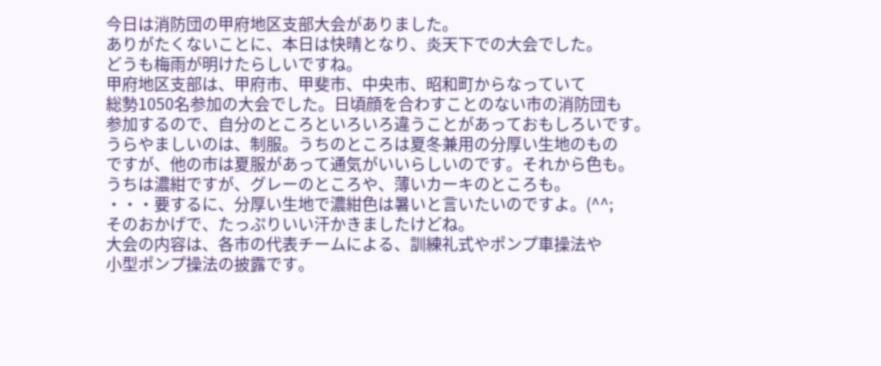今日は消防団の甲府地区支部大会がありました。
ありがたくないことに、本日は快晴となり、炎天下での大会でした。
どうも梅雨が明けたらしいですね。
甲府地区支部は、甲府市、甲斐市、中央市、昭和町からなっていて
総勢1050名参加の大会でした。日頃顔を合わすことのない市の消防団も
参加するので、自分のところといろいろ違うことがあっておもしろいです。
うらやましいのは、制服。うちのところは夏冬兼用の分厚い生地のもの
ですが、他の市は夏服があって通気がいいらしいのです。それから色も。
うちは濃紺ですが、グレーのところや、薄いカーキのところも。
・・・要するに、分厚い生地で濃紺色は暑いと言いたいのですよ。(^^;
そのおかげで、たっぷりいい汗かきましたけどね。
大会の内容は、各市の代表チームによる、訓練礼式やポンプ車操法や
小型ポンプ操法の披露です。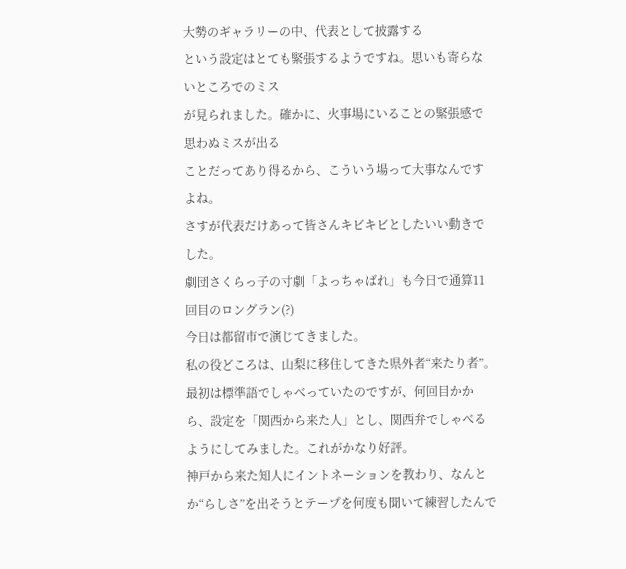大勢のギャラリーの中、代表として披露する
という設定はとても緊張するようですね。思いも寄らないところでのミス
が見られました。確かに、火事場にいることの緊張感で思わぬミスが出る
ことだってあり得るから、こういう場って大事なんですよね。
さすが代表だけあって皆さんキビキビとしたいい動きでした。
劇団さくらっ子の寸劇「よっちゃばれ」も今日で通算11回目のロングラン(?)
今日は都留市で演じてきました。
私の役どころは、山梨に移住してきた県外者“来たり者”。最初は標準語でしゃべっていたのですが、何回目かから、設定を「関西から来た人」とし、関西弁でしゃべるようにしてみました。これがかなり好評。
神戸から来た知人にイントネーションを教わり、なんとか“らしさ”を出そうとテープを何度も聞いて練習したんで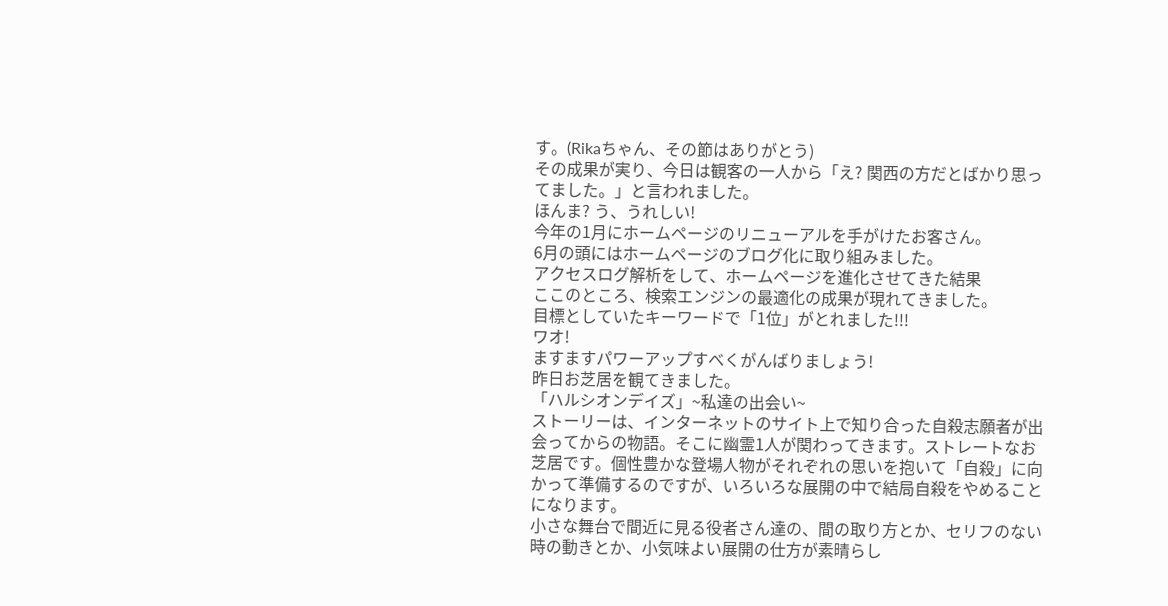す。(Rikaちゃん、その節はありがとう)
その成果が実り、今日は観客の一人から「え? 関西の方だとばかり思ってました。」と言われました。
ほんま? う、うれしい!
今年の1月にホームページのリニューアルを手がけたお客さん。
6月の頭にはホームページのブログ化に取り組みました。
アクセスログ解析をして、ホームページを進化させてきた結果
ここのところ、検索エンジンの最適化の成果が現れてきました。
目標としていたキーワードで「1位」がとれました!!!
ワオ!
ますますパワーアップすべくがんばりましょう!
昨日お芝居を観てきました。
「ハルシオンデイズ」~私達の出会い~
ストーリーは、インターネットのサイト上で知り合った自殺志願者が出会ってからの物語。そこに幽霊1人が関わってきます。ストレートなお芝居です。個性豊かな登場人物がそれぞれの思いを抱いて「自殺」に向かって準備するのですが、いろいろな展開の中で結局自殺をやめることになります。
小さな舞台で間近に見る役者さん達の、間の取り方とか、セリフのない時の動きとか、小気味よい展開の仕方が素晴らし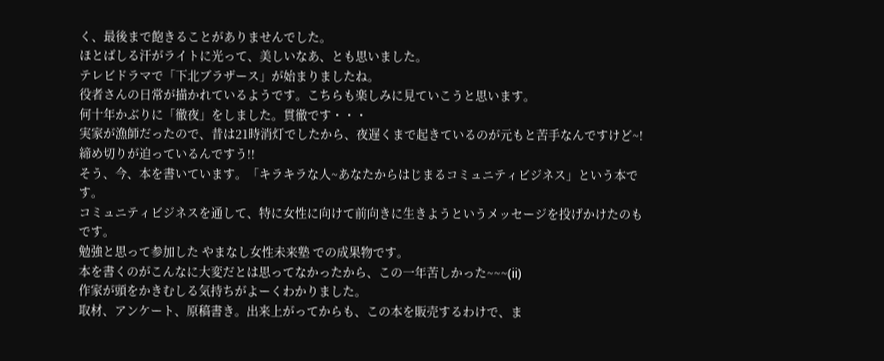く、最後まで飽きることがありませんでした。
ほとばしる汗がライトに光って、美しいなあ、とも思いました。
テレビドラマで「下北ブラザース」が始まりましたね。
役者さんの日常が描かれているようです。こちらも楽しみに見ていこうと思います。
何十年かぶりに「徹夜」をしました。貫徹です・・・
実家が漁師だったので、昔は21時消灯でしたから、夜遅くまで起きているのが元もと苦手なんですけど~! 締め切りが迫っているんですう!!
そう、今、本を書いています。「キラキラな人~あなたからはじまるコミュニティビジネス」という本です。
コミュニティビジネスを通して、特に女性に向けて前向きに生きようというメッセージを投げかけたのもです。
勉強と思って参加した やまなし女性未来塾 での成果物です。
本を書くのがこんなに大変だとは思ってなかったから、この一年苦しかった~~~(ii)
作家が頭をかきむしる気持ちがよーくわかりました。
取材、アンケート、原稿書き。出来上がってからも、この本を販売するわけで、ま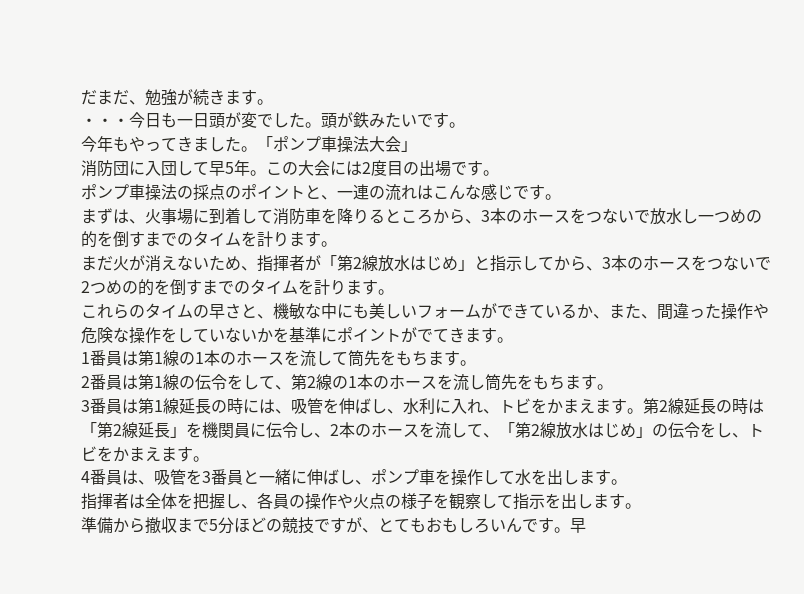だまだ、勉強が続きます。
・・・今日も一日頭が変でした。頭が鉄みたいです。
今年もやってきました。「ポンプ車操法大会」
消防団に入団して早5年。この大会には2度目の出場です。
ポンプ車操法の採点のポイントと、一連の流れはこんな感じです。
まずは、火事場に到着して消防車を降りるところから、3本のホースをつないで放水し一つめの的を倒すまでのタイムを計ります。
まだ火が消えないため、指揮者が「第2線放水はじめ」と指示してから、3本のホースをつないで2つめの的を倒すまでのタイムを計ります。
これらのタイムの早さと、機敏な中にも美しいフォームができているか、また、間違った操作や危険な操作をしていないかを基準にポイントがでてきます。
1番員は第1線の1本のホースを流して筒先をもちます。
2番員は第1線の伝令をして、第2線の1本のホースを流し筒先をもちます。
3番員は第1線延長の時には、吸管を伸ばし、水利に入れ、トビをかまえます。第2線延長の時は「第2線延長」を機関員に伝令し、2本のホースを流して、「第2線放水はじめ」の伝令をし、トビをかまえます。
4番員は、吸管を3番員と一緒に伸ばし、ポンプ車を操作して水を出します。
指揮者は全体を把握し、各員の操作や火点の様子を観察して指示を出します。
準備から撤収まで5分ほどの競技ですが、とてもおもしろいんです。早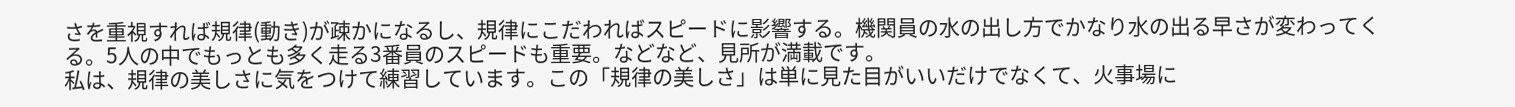さを重視すれば規律(動き)が疎かになるし、規律にこだわればスピードに影響する。機関員の水の出し方でかなり水の出る早さが変わってくる。5人の中でもっとも多く走る3番員のスピードも重要。などなど、見所が満載です。
私は、規律の美しさに気をつけて練習しています。この「規律の美しさ」は単に見た目がいいだけでなくて、火事場に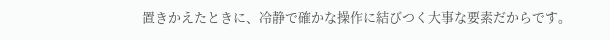置きかえたときに、冷静で確かな操作に結びつく大事な要素だからです。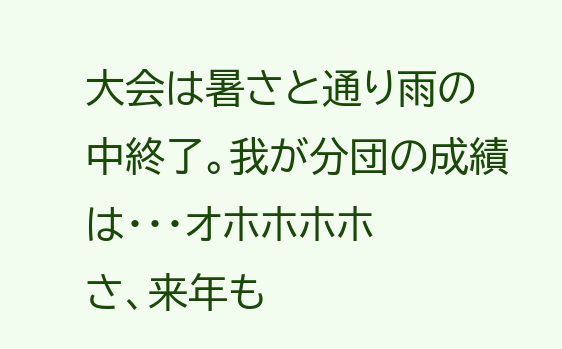大会は暑さと通り雨の中終了。我が分団の成績は・・・オホホホホ
さ、来年も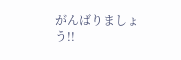がんばりましょう!!